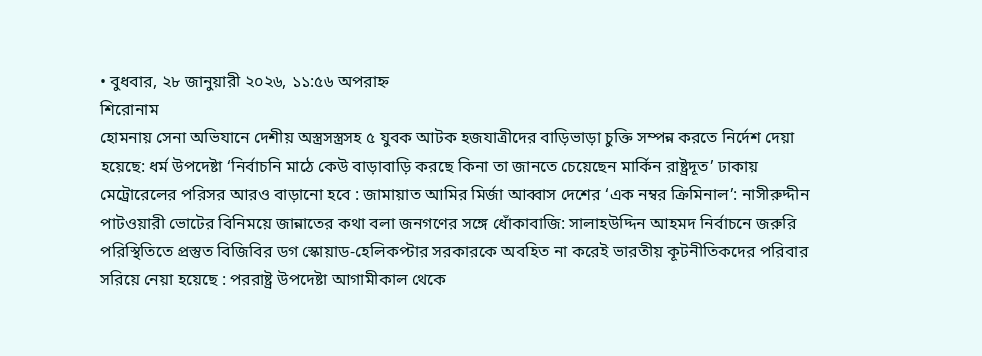• বুধবার, ২৮ জানুয়ারী ২০২৬, ১১:৫৬ অপরাহ্ন
শিরোনাম
হোমনায় সেনা অভিযানে দেশীয় অস্ত্রসস্ত্রসহ ৫ যুবক আটক হজযাত্রীদের বাড়িভাড়া চুক্তি সম্পন্ন করতে নির্দেশ দেয়া হয়েছে: ধর্ম উপদেষ্টা ‘নির্বাচনি মাঠে কেউ বাড়াবাড়ি করছে কিনা তা জানতে চেয়েছেন মার্কিন রাষ্ট্রদূত’ ঢাকায় মেট্রোরেলের পরিসর আরও বাড়ানো হবে : জামায়াত আমির মির্জা আব্বাস দেশের ‘এক নম্বর ক্রিমিনাল’: নাসীরুদ্দীন পাটওয়ারী ভোটের বিনিময়ে জান্নাতের কথা বলা জনগণের সঙ্গে ধোঁকাবাজি: সালাহউদ্দিন আহমদ নির্বাচনে জরুরি পরিস্থিতিতে প্রস্তুত বিজিবির ডগ স্কোয়াড-হেলিকপ্টার সরকারকে অবহিত না করেই ভারতীয় কূটনীতিকদের পরিবার সরিয়ে নেয়া হয়েছে : পররাষ্ট্র উপদেষ্টা আগামীকাল থেকে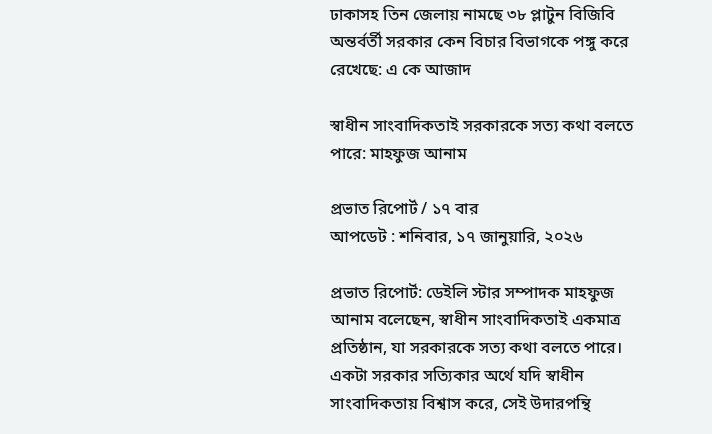ঢাকাসহ তিন জেলায় নামছে ৩৮ প্লাটুন বিজিবি অন্তর্বর্তী সরকার কেন বিচার বিভাগকে পঙ্গু করে রেখেছে: এ কে আজাদ

স্বাধীন সাংবাদিকতাই সরকারকে সত্য কথা বলতে পারে: মাহফুজ আনাম

প্রভাত রিপোর্ট / ১৭ বার
আপডেট : শনিবার, ১৭ জানুয়ারি, ২০২৬

প্রভাত রিপোর্ট: ডেইলি স্টার সম্পাদক মাহফুজ আনাম বলেছেন, স্বাধীন সাংবাদিকতাই একমাত্র প্রতিষ্ঠান, যা সরকারকে সত্য কথা বলতে পারে। একটা সরকার সত্যিকার অর্থে যদি স্বাধীন সাংবাদিকতায় বিশ্বাস করে, সেই উদারপন্থি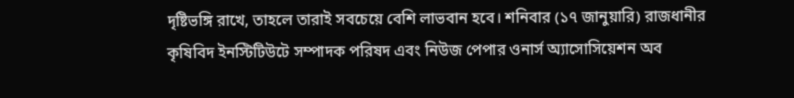দৃষ্টিভঙ্গি রাখে, তাহলে তারাই সবচেয়ে বেশি লাভবান হবে। শনিবার (১৭ জানুয়ারি) রাজধানীর কৃষিবিদ ইনস্টিটিউটে সম্পাদক পরিষদ এবং নিউজ পেপার ওনার্স অ্যাসোসিয়েশন অব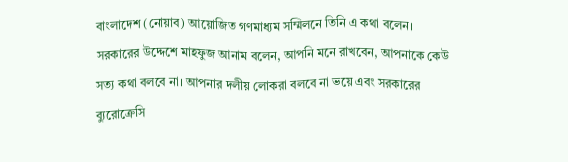বাংলাদেশ (নোয়াব) আয়োজিত গণমাধ্যম সম্মিলনে তিনি এ কথা বলেন।
সরকারের উদ্দেশে মাহফুজ আনাম বলেন, আপনি মনে রাখবেন, আপনাকে কেউ সত্য কথা বলবে না। আপনার দলীয় লোকরা বলবে না ভয়ে এবং সরকারের ব্যুরোক্রেসি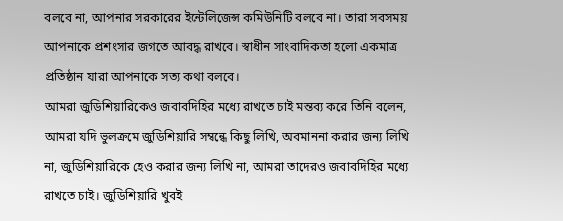বলবে না, আপনার সরকারের ইন্টেলিজেন্স কমিউনিটি বলবে না। তারা সবসময় আপনাকে প্রশংসার জগতে আবদ্ধ রাখবে। স্বাধীন সাংবাদিকতা হলো একমাত্র প্রতিষ্ঠান যারা আপনাকে সত্য কথা বলবে।
আমরা জুডিশিয়ারিকেও জবাবদিহির মধ্যে রাখতে চাই মন্তব্য করে তিনি বলেন, আমরা যদি ভুলক্রমে জুডিশিয়ারি সম্বন্ধে কিছু লিখি, অবমাননা করার জন্য লিখি না, জুডিশিয়ারিকে হেও করার জন্য লিখি না, আমরা তাদেরও জবাবদিহির মধ্যে রাখতে চাই। জুডিশিয়ারি খুবই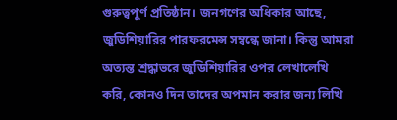গুরুত্বপূর্ণ প্রতিষ্ঠান। জনগণের অধিকার আছে, জুডিশিয়ারির পারফরমেন্স সম্বন্ধে জানা। কিন্তু আমরা অত্যন্ত শ্রদ্ধাভরে জুডিশিয়ারির ওপর লেখালেখি করি, কোনও দিন তাদের অপমান করার জন্য লিখি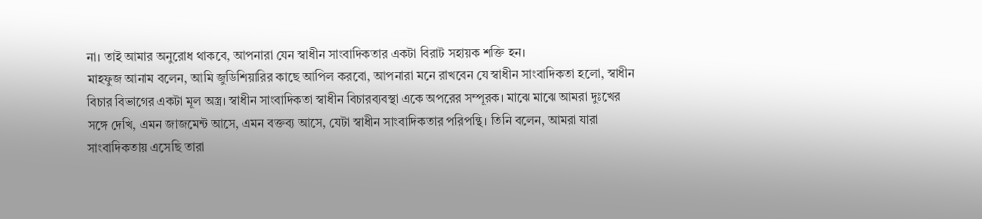না। তাই আমার অনুরোধ থাকবে, আপনারা যেন স্বাধীন সাংবাদিকতার একটা বিরাট সহায়ক শক্তি হন।
মাহফুজ আনাম বলেন, আমি জুডিশিয়ারির কাছে আপিল করবো, আপনারা মনে রাখবেন যে স্বাধীন সাংবাদিকতা হলো, স্বাধীন বিচার বিভাগের একটা মূল অস্ত্র। স্বাধীন সাংবাদিকতা স্বাধীন বিচারব্যবস্থা একে অপরের সম্পূরক। মাঝে মাঝে আমরা দুঃখের সঙ্গে দেখি, এমন জাজমেন্ট আসে, এমন বক্তব্য আসে, যেটা স্বাধীন সাংবাদিকতার পরিপন্থি। তিনি বলেন, আমরা যারা সাংবাদিকতায় এসেছি তারা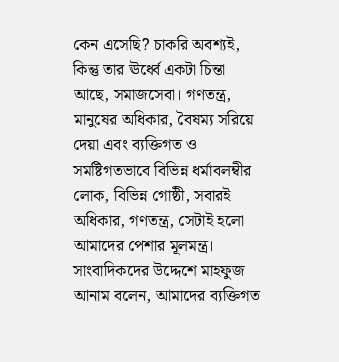কেন এসেছি? চাকরি অবশ্যই, কিন্তু তার ঊর্ধ্বে একটা চিন্তা আছে, সমাজসেবা। গণতন্ত্র, মানুষের অধিকার, বৈষম্য সরিয়ে দেয়া এবং ব্যক্তিগত ও সমষ্টিগতভাবে বিভিন্ন ধর্মাবলম্বীর লোক, বিভিন্ন গোষ্ঠী, সবারই অধিকার, গণতন্ত্র, সেটাই হলো আমাদের পেশার মূলমন্ত্র।
সাংবাদিকদের উদ্দেশে মাহফুজ আনাম বলেন, আমাদের ব্যক্তিগত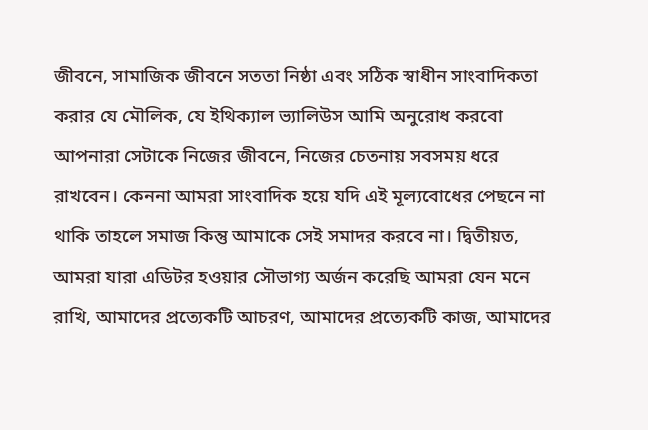জীবনে, সামাজিক জীবনে সততা নিষ্ঠা এবং সঠিক স্বাধীন সাংবাদিকতা করার যে মৌলিক, যে ইথিক্যাল ভ্যালিউস আমি অনুরোধ করবো আপনারা সেটাকে নিজের জীবনে, নিজের চেতনায় সবসময় ধরে রাখবেন। কেননা আমরা সাংবাদিক হয়ে যদি এই মূল্যবোধের পেছনে না থাকি তাহলে সমাজ কিন্তু আমাকে সেই সমাদর করবে না। দ্বিতীয়ত, আমরা যারা এডিটর হওয়ার সৌভাগ্য অর্জন করেছি আমরা যেন মনে রাখি, আমাদের প্রত্যেকটি আচরণ, আমাদের প্রত্যেকটি কাজ, আমাদের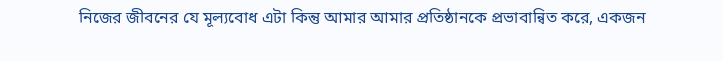নিজের জীবনের যে মূল্যবোধ এটা কিন্তু আমার আমার প্রতিষ্ঠানকে প্রভাবান্বিত করে, একজন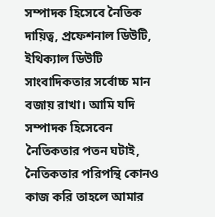সম্পাদক হিসেবে নৈতিক দায়িত্ব, প্রফেশনাল ডিউটি, ইথিক্যাল ডিউটি সাংবাদিকতার সর্বোচ্চ মান বজায় রাখা। আমি যদি সম্পাদক হিসেবেন নৈতিকতার পতন ঘটাই, নৈতিকতার পরিপন্থি কোনও কাজ করি তাহলে আমার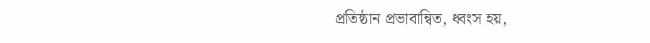প্রতিষ্ঠান প্রভাবান্বিত, ধ্বংস হয়,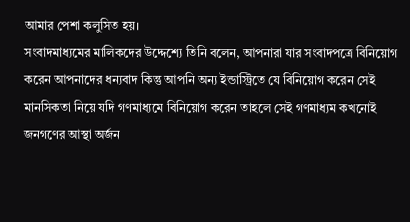আমার পেশা কলুসিত হয়।
সংবাদমাধ্যমের মালিকদের উদ্দেশ্যে তিনি বলেন, আপনারা যার সংবাদপত্রে বিনিয়োগ করেন আপনাদের ধন্যবাদ কিন্তু আপনি অন্য ইন্ডাস্ট্রিতে যে বিনিয়োগ করেন সেই মানসিকতা নিয়ে যদি গণমাধ্যমে বিনিয়োগ করেন তাহলে সেই গণমাধ্যম কখনোই জনগণের আস্থা অর্জন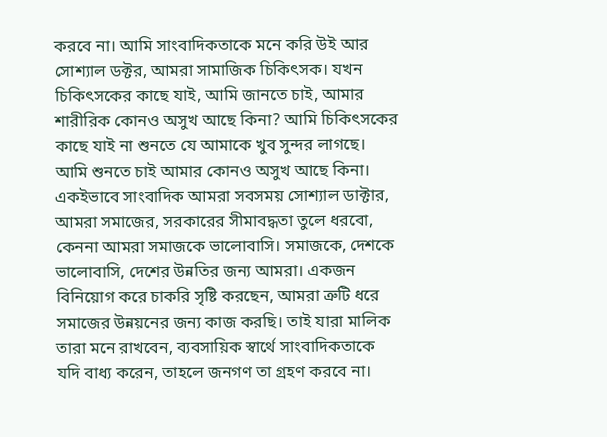করবে না। আমি সাংবাদিকতাকে মনে করি উই আর সোশ্যাল ডক্টর, আমরা সামাজিক চিকিৎসক। যখন চিকিৎসকের কাছে যাই, আমি জানতে চাই, আমার শারীরিক কোনও অসুখ আছে কিনা? আমি চিকিৎসকের কাছে যাই না শুনতে যে আমাকে খুব সুন্দর লাগছে। আমি শুনতে চাই আমার কোনও অসুখ আছে কিনা। একইভাবে সাংবাদিক আমরা সবসময় সোশ্যাল ডাক্টার, আমরা সমাজের, সরকারের সীমাবদ্ধতা তুলে ধরবো, কেননা আমরা সমাজকে ভালোবাসি। সমাজকে, দেশকে ভালোবাসি, দেশের উন্নতির জন্য আমরা। একজন বিনিয়োগ করে চাকরি সৃষ্টি করছেন, আমরা ত্রুটি ধরে সমাজের উন্নয়নের জন্য কাজ করছি। তাই যারা মালিক তারা মনে রাখবেন, ব্যবসায়িক স্বার্থে সাংবাদিকতাকে যদি বাধ্য করেন, তাহলে জনগণ তা গ্রহণ করবে না।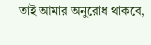তাই আমার অনুরোধ থাকবে,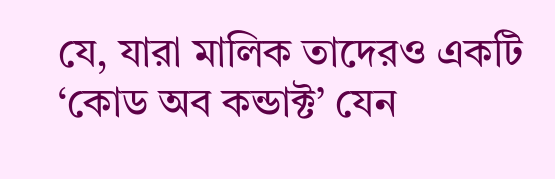যে, যারা মালিক তাদেরও একটি ‘কোড অব কন্ডাক্ট’ যেন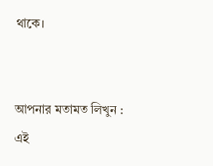থাকে।


আপনার মতামত লিখুন :
এই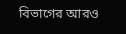বিভাগের আরও